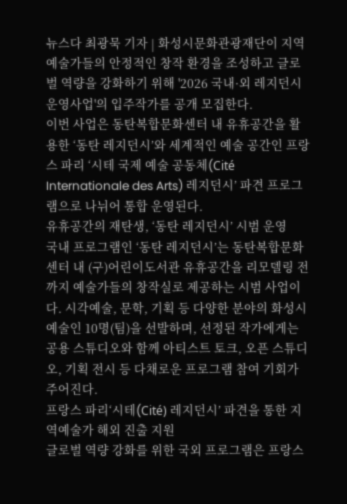뉴스다 최광묵 기자 | 화성시문화관광재단이 지역 예술가들의 안정적인 창작 환경을 조성하고 글로벌 역량을 강화하기 위해 '2026 국내·외 레지던시 운영사업'의 입주작가를 공개 모집한다.
이번 사업은 동탄복합문화센터 내 유휴공간을 활용한 ‘동탄 레지던시’와 세계적인 예술 공간인 프랑스 파리 ‘시테 국제 예술 공동체(Cité Internationale des Arts) 레지던시’ 파견 프로그램으로 나뉘어 통합 운영된다.
유휴공간의 재탄생, ‘동탄 레지던시’ 시범 운영
국내 프로그램인 ‘동탄 레지던시’는 동탄복합문화센터 내 (구)어린이도서관 유휴공간을 리모델링 전까지 예술가들의 창작실로 제공하는 시범 사업이다. 시각예술, 문학, 기획 등 다양한 분야의 화성시 예술인 10명(팀)을 선발하며, 선정된 작가에게는 공용 스튜디오와 함께 아티스트 토크, 오픈 스튜디오, 기획 전시 등 다채로운 프로그램 참여 기회가 주어진다.
프랑스 파리‘시테(Cité) 레지던시’ 파견을 통한 지역예술가 해외 진출 지원
글로벌 역량 강화를 위한 국외 프로그램은 프랑스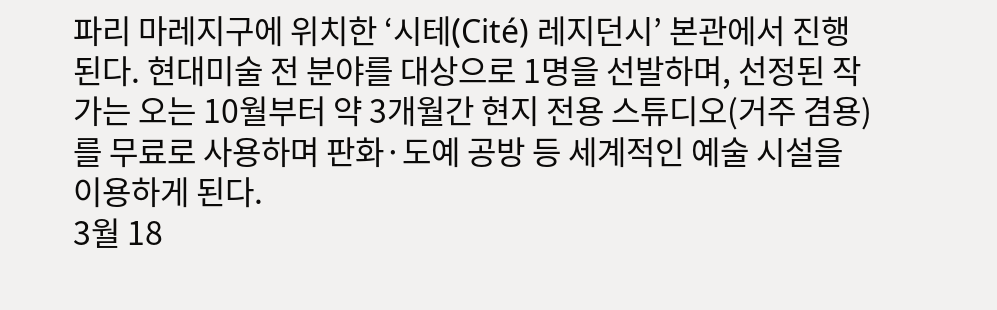파리 마레지구에 위치한 ‘시테(Cité) 레지던시’ 본관에서 진행된다. 현대미술 전 분야를 대상으로 1명을 선발하며, 선정된 작가는 오는 10월부터 약 3개월간 현지 전용 스튜디오(거주 겸용)를 무료로 사용하며 판화·도예 공방 등 세계적인 예술 시설을 이용하게 된다.
3월 18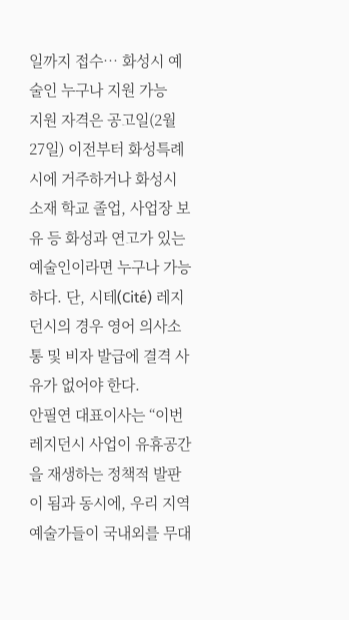일까지 접수… 화성시 예술인 누구나 지원 가능
지원 자격은 공고일(2월 27일) 이전부터 화성특례시에 거주하거나 화성시 소재 학교 졸업, 사업장 보유 등 화성과 연고가 있는 예술인이라면 누구나 가능하다. 단, 시테(Cité) 레지던시의 경우 영어 의사소통 및 비자 발급에 결격 사유가 없어야 한다.
안필연 대표이사는 “이번 레지던시 사업이 유휴공간을 재생하는 정책적 발판이 됨과 동시에, 우리 지역 예술가들이 국내외를 무대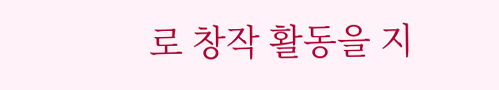로 창작 활동을 지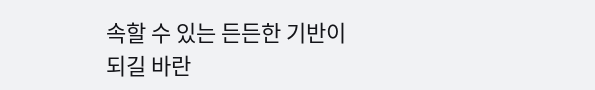속할 수 있는 든든한 기반이 되길 바란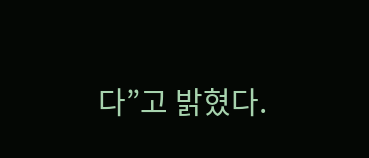다”고 밝혔다.